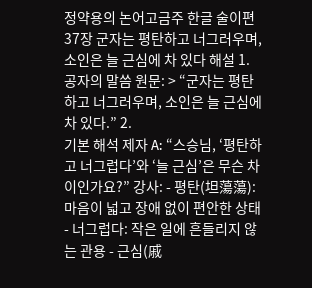정약용의 논어고금주 한글 술이편 37장 군자는 평탄하고 너그러우며, 소인은 늘 근심에 차 있다 해설 1. 공자의 말씀 원문: > “군자는 평탄하고 너그러우며, 소인은 늘 근심에 차 있다.” 2.
기본 해석 제자 A: “스승님, ‘평탄하고 너그럽다’와 ‘늘 근심’은 무슨 차이인가요?” 강사: - 평탄(坦蕩蕩): 마음이 넓고 장애 없이 편안한 상태 - 너그럽다: 작은 일에 흔들리지 않는 관용 - 근심(戚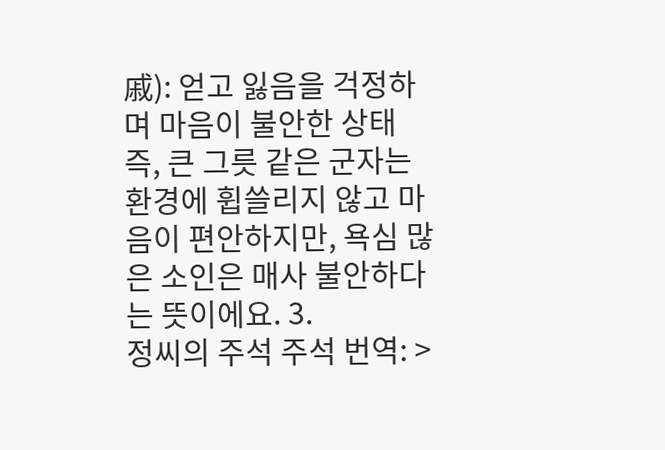戚): 얻고 잃음을 걱정하며 마음이 불안한 상태 즉, 큰 그릇 같은 군자는 환경에 휩쓸리지 않고 마음이 편안하지만, 욕심 많은 소인은 매사 불안하다는 뜻이에요. 3.
정씨의 주석 주석 번역: >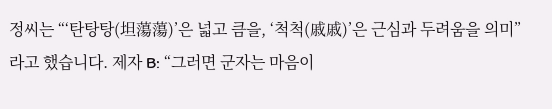정씨는 “‘탄탕탕(坦蕩蕩)’은 넓고 큼을, ‘척척(戚戚)’은 근심과 두려움을 의미”라고 했습니다. 제자 B: “그러면 군자는 마음이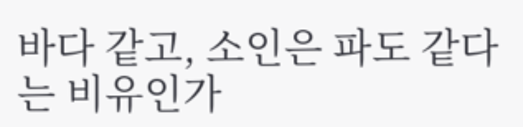바다 같고, 소인은 파도 같다는 비유인가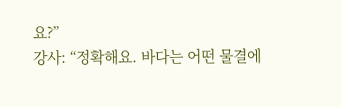요?”
강사: “정확해요. 바다는 어떤 물결에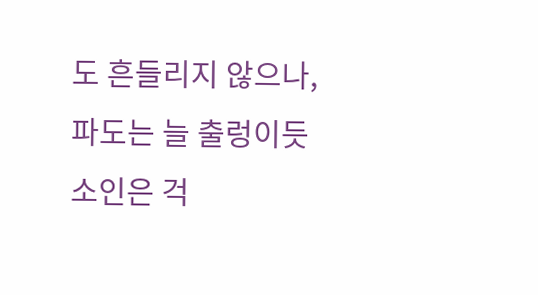도 흔들리지 않으나, 파도는 늘 출렁이듯 소인은 걱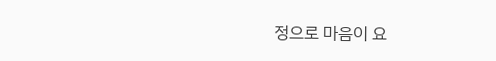정으로 마음이 요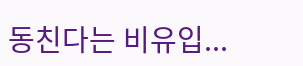동친다는 비유입...